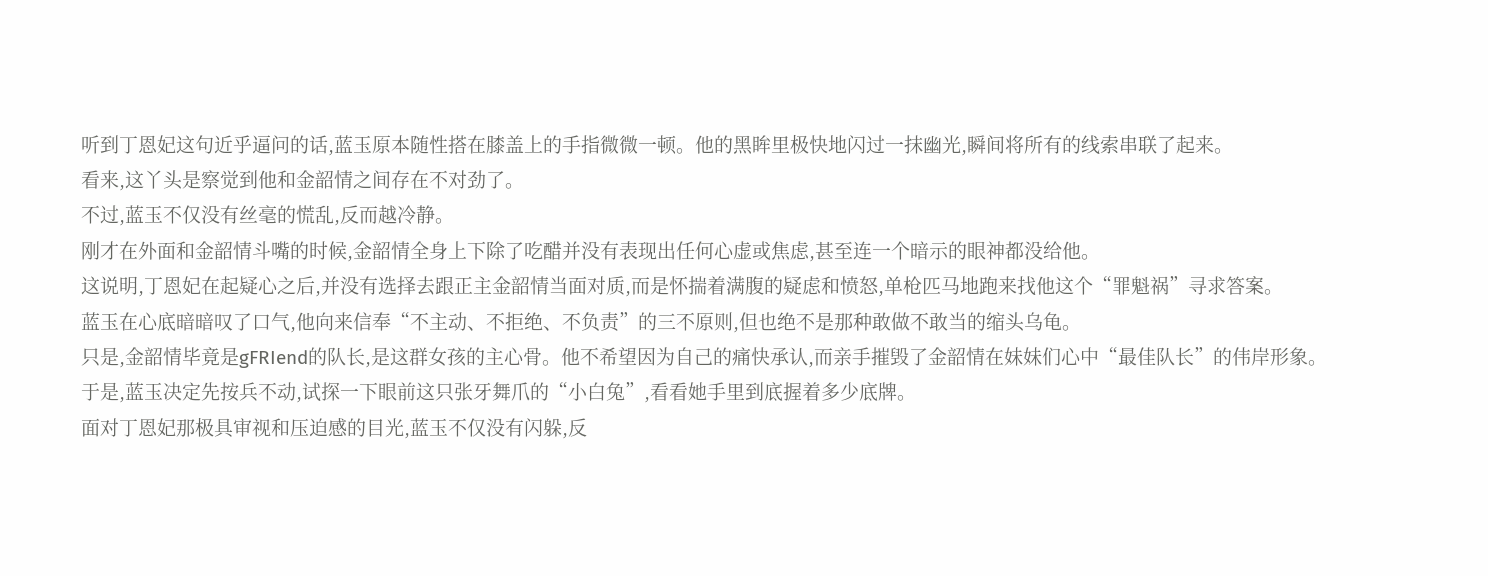听到丁恩妃这句近乎逼问的话,蓝玉原本随性搭在膝盖上的手指微微一顿。他的黑眸里极快地闪过一抹幽光,瞬间将所有的线索串联了起来。
看来,这丫头是察觉到他和金韶情之间存在不对劲了。
不过,蓝玉不仅没有丝毫的慌乱,反而越冷静。
刚才在外面和金韶情斗嘴的时候,金韶情全身上下除了吃醋并没有表现出任何心虚或焦虑,甚至连一个暗示的眼神都没给他。
这说明,丁恩妃在起疑心之后,并没有选择去跟正主金韶情当面对质,而是怀揣着满腹的疑虑和愤怒,单枪匹马地跑来找他这个“罪魁祸”寻求答案。
蓝玉在心底暗暗叹了口气,他向来信奉“不主动、不拒绝、不负责”的三不原则,但也绝不是那种敢做不敢当的缩头乌龟。
只是,金韶情毕竟是gFRIend的队长,是这群女孩的主心骨。他不希望因为自己的痛快承认,而亲手摧毁了金韶情在妹妹们心中“最佳队长”的伟岸形象。
于是,蓝玉决定先按兵不动,试探一下眼前这只张牙舞爪的“小白兔”,看看她手里到底握着多少底牌。
面对丁恩妃那极具审视和压迫感的目光,蓝玉不仅没有闪躲,反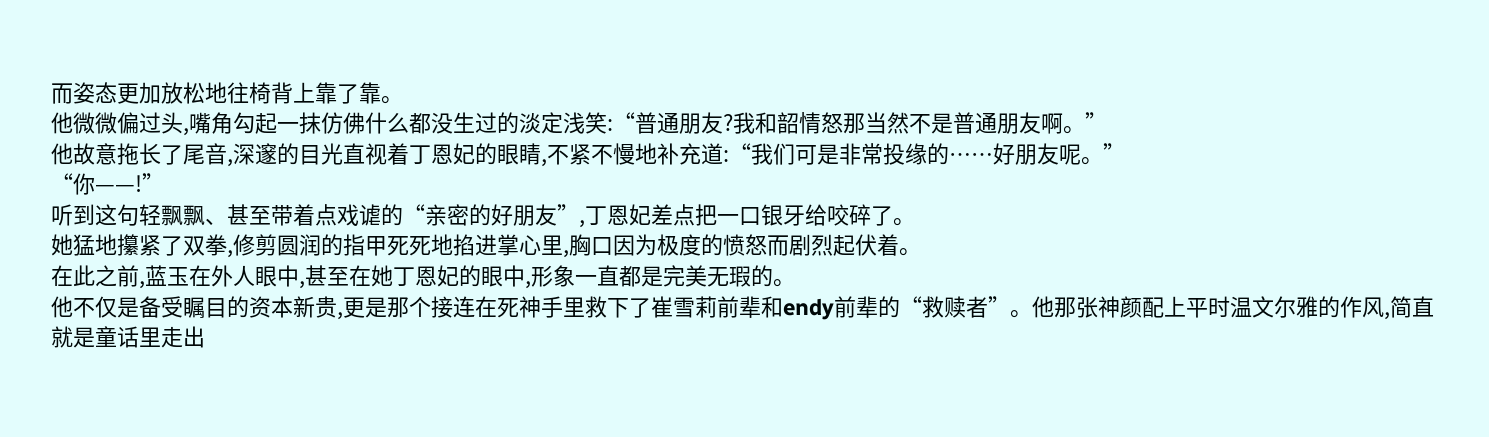而姿态更加放松地往椅背上靠了靠。
他微微偏过头,嘴角勾起一抹仿佛什么都没生过的淡定浅笑:“普通朋友?我和韶情怒那当然不是普通朋友啊。”
他故意拖长了尾音,深邃的目光直视着丁恩妃的眼睛,不紧不慢地补充道:“我们可是非常投缘的……好朋友呢。”
“你——!”
听到这句轻飘飘、甚至带着点戏谑的“亲密的好朋友”,丁恩妃差点把一口银牙给咬碎了。
她猛地攥紧了双拳,修剪圆润的指甲死死地掐进掌心里,胸口因为极度的愤怒而剧烈起伏着。
在此之前,蓝玉在外人眼中,甚至在她丁恩妃的眼中,形象一直都是完美无瑕的。
他不仅是备受瞩目的资本新贵,更是那个接连在死神手里救下了崔雪莉前辈和endy前辈的“救赎者”。他那张神颜配上平时温文尔雅的作风,简直就是童话里走出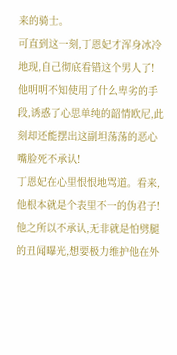来的骑士。
可直到这一刻,丁恩妃才浑身冰冷地现,自己彻底看错这个男人了!
他明明不知使用了什么卑劣的手段,诱惑了心思单纯的韶情欧尼,此刻却还能摆出这副坦荡荡的恶心嘴脸死不承认!
丁恩妃在心里恨恨地骂道。看来,他根本就是个表里不一的伪君子!
他之所以不承认,无非就是怕劈腿的丑闻曝光,想要极力维护他在外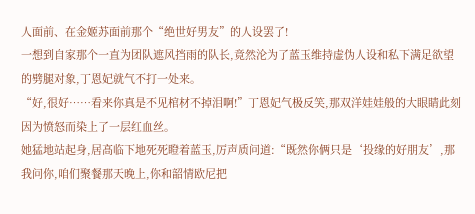人面前、在金姬苏面前那个“绝世好男友”的人设罢了!
一想到自家那个一直为团队遮风挡雨的队长,竟然沦为了蓝玉维持虚伪人设和私下满足欲望的劈腿对象,丁恩妃就气不打一处来。
“好,很好……看来你真是不见棺材不掉泪啊!”丁恩妃气极反笑,那双洋娃娃般的大眼睛此刻因为愤怒而染上了一层红血丝。
她猛地站起身,居高临下地死死瞪着蓝玉,厉声质问道:“既然你俩只是‘投缘的好朋友’,那我问你,咱们聚餐那天晚上,你和韶情欧尼把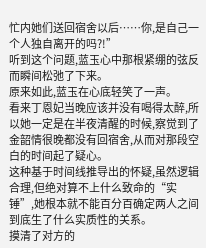忙内她们送回宿舍以后……你,是自己一个人独自离开的吗?!”
听到这个问题,蓝玉心中那根紧绷的弦反而瞬间松弛了下来。
原来如此,蓝玉在心底轻笑了一声。
看来丁恩妃当晚应该并没有喝得太醉,所以她一定是在半夜清醒的时候,察觉到了金韶情很晚都没有回宿舍,从而对那段空白的时间起了疑心。
这种基于时间线推导出的怀疑,虽然逻辑合理,但绝对算不上什么致命的“实锤”,她根本就不能百分百确定两人之间到底生了什么实质性的关系。
摸清了对方的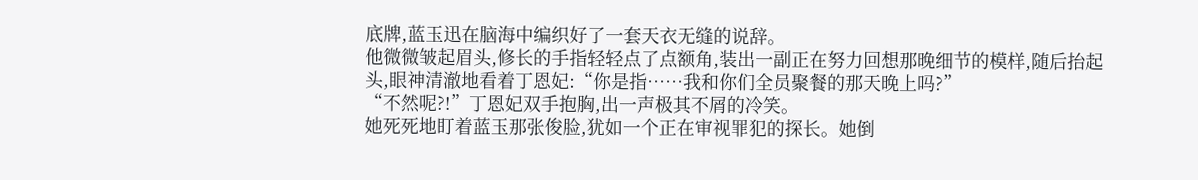底牌,蓝玉迅在脑海中编织好了一套天衣无缝的说辞。
他微微皱起眉头,修长的手指轻轻点了点额角,装出一副正在努力回想那晚细节的模样,随后抬起头,眼神清澈地看着丁恩妃:“你是指……我和你们全员聚餐的那天晚上吗?”
“不然呢?!”丁恩妃双手抱胸,出一声极其不屑的冷笑。
她死死地盯着蓝玉那张俊脸,犹如一个正在审视罪犯的探长。她倒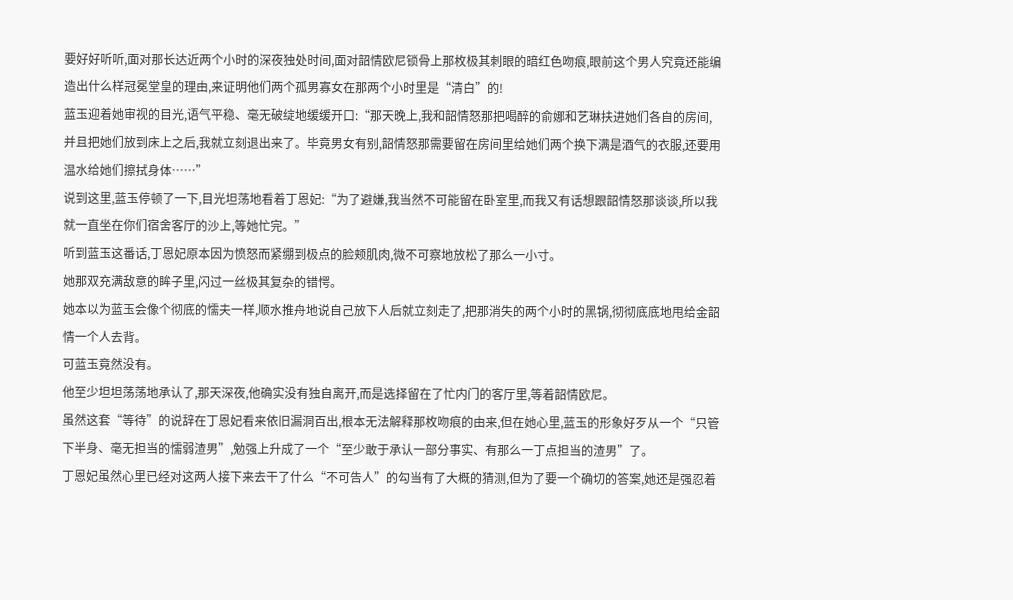要好好听听,面对那长达近两个小时的深夜独处时间,面对韶情欧尼锁骨上那枚极其刺眼的暗红色吻痕,眼前这个男人究竟还能编造出什么样冠冕堂皇的理由,来证明他们两个孤男寡女在那两个小时里是“清白”的!
蓝玉迎着她审视的目光,语气平稳、毫无破绽地缓缓开口:“那天晚上,我和韶情怒那把喝醉的俞娜和艺琳扶进她们各自的房间,并且把她们放到床上之后,我就立刻退出来了。毕竟男女有别,韶情怒那需要留在房间里给她们两个换下满是酒气的衣服,还要用温水给她们擦拭身体……”
说到这里,蓝玉停顿了一下,目光坦荡地看着丁恩妃:“为了避嫌,我当然不可能留在卧室里,而我又有话想跟韶情怒那谈谈,所以我就一直坐在你们宿舍客厅的沙上,等她忙完。”
听到蓝玉这番话,丁恩妃原本因为愤怒而紧绷到极点的脸颊肌肉,微不可察地放松了那么一小寸。
她那双充满敌意的眸子里,闪过一丝极其复杂的错愕。
她本以为蓝玉会像个彻底的懦夫一样,顺水推舟地说自己放下人后就立刻走了,把那消失的两个小时的黑锅,彻彻底底地甩给金韶情一个人去背。
可蓝玉竟然没有。
他至少坦坦荡荡地承认了,那天深夜,他确实没有独自离开,而是选择留在了忙内门的客厅里,等着韶情欧尼。
虽然这套“等待”的说辞在丁恩妃看来依旧漏洞百出,根本无法解释那枚吻痕的由来,但在她心里,蓝玉的形象好歹从一个“只管下半身、毫无担当的懦弱渣男”,勉强上升成了一个“至少敢于承认一部分事实、有那么一丁点担当的渣男”了。
丁恩妃虽然心里已经对这两人接下来去干了什么“不可告人”的勾当有了大概的猜测,但为了要一个确切的答案,她还是强忍着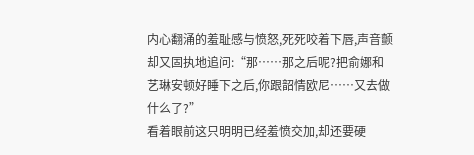内心翻涌的羞耻感与愤怒,死死咬着下唇,声音颤却又固执地追问:“那……那之后呢?把俞娜和艺琳安顿好睡下之后,你跟韶情欧尼……又去做什么了?”
看着眼前这只明明已经羞愤交加,却还要硬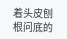着头皮刨根问底的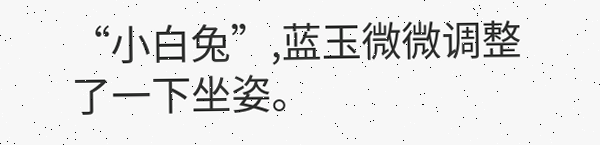“小白兔”,蓝玉微微调整了一下坐姿。